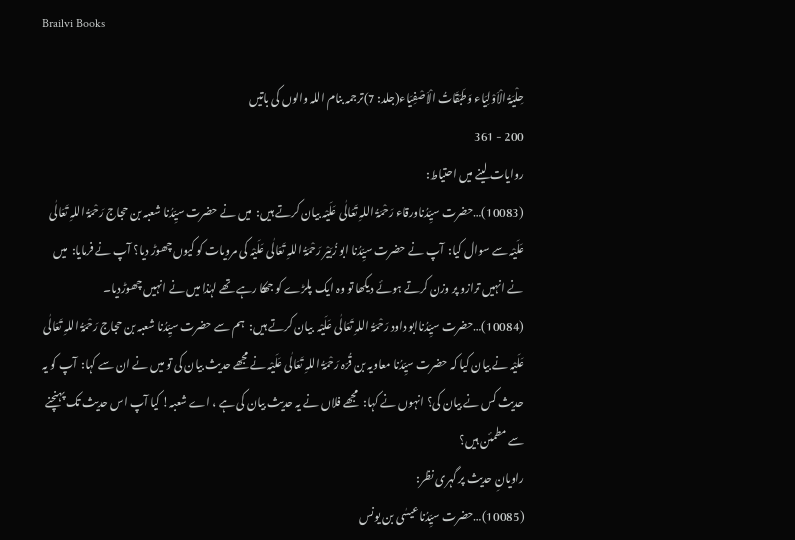Brailvi Books

حِلْیَۃُ الْاَوْلِیَاء وَطَبَقَاتُ الْاَصْفِیَاء(جلد: 7)ترجمہ بنام اللہ والوں کی باتیں
200 - 361
روایات لینے میں احتیاط:
(10083)…حضرت سیِّدُناورقاء رَحْمَۃُ اللہِ تَعَالٰی عَلَیْہ بیان کرتے ہیں:  میں نے حضرت سیِّدُنا شعبہ بن حجاج رَحْمَۃُ اللہِ تَعَالٰی عَلَیْہ سے سوال کیا:  آپ نے حضرت سیِّدُنا ابو زُبَیْر رَحْمَۃُ اللہِ تَعَالٰی عَلَیْہ کی مرویات کو کیوں چھوڑ دیا؟ آپ نے فرمایا:  میں نے انہیں ترازو پر وزن کرتے ہوئے دیکھا تو وہ ایک  پلڑے کو جھکا رہے تھے لہٰذا میں نے انہیں چھوڑدیا۔
(10084)…حضرت سیِّدُناابو داود رَحْمَۃُ اللہِ تَعَالٰی عَلَیْہ  بیان کرتے ہیں:  ہم سے حضرت سیِّدُنا شعبہ بن حجاج رَحْمَۃُ اللہِ تَعَالٰی عَلَیْہ نے بیان کیا کہ حضرت سیِّدُنا معاویہ بن قُرّہ رَحْمَۃُ اللہِ تَعَالٰی عَلَیْہ نے مجھے حدیث بیان کی تو میں نے ان سے کہا:  آپ کو یہ حدیث کس نے بیان کی؟ انہوں نے کہا:  مجھے فلاں نے یہ حدیث بیان کی ہے ، اے شعبہ! کیا آپ اس حدیث تک پہنچنے سے مطمئن ہیں؟
راویانِ حدیث پر گہری نظر:
(10085)…حضرت سیِّدُناعیسٰی بن یونس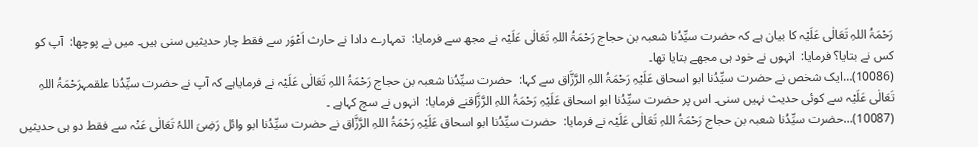رَحْمَۃُ اللہِ تَعَالٰی عَلَیْہ کا بیان ہے کہ حضرت سیِّدُنا شعبہ بن حجاج رَحْمَۃُ اللہِ تَعَالٰی عَلَیْہ نے مجھ سے فرمایا:  تمہارے دادا نے حارث اَعْوَر سے فقط چار حدیثیں سنی ہیں۔ میں نے پوچھا:  آپ کو کس نے بتایا؟ فرمایا:  انہوں نے خود ہی مجھے بتایا تھا۔
(10086)…ایک شخص نے حضرت سیِّدُنا ابو اسحاق عَلَیْہِ رَحْمَۃُ اللہِ الرَّزَّاق سے کہا:  حضرت سیِّدُنا شعبہ بن حجاج رَحْمَۃُ اللہِ تَعَالٰی عَلَیْہ نے فرمایاہے کہ آپ نے حضرت سیِّدُنا علقمہرَحْمَۃُ اللہِ تَعَالٰی عَلَیْہ سے کوئی حدیث نہیں سنی۔ اس پر حضرت سیِّدُنا ابو اسحاق عَلَیْہِ رَحْمَۃُ اللہِ الرَّزَّاقنے فرمایا:  انہوں نے سچ کہاہے ۔
(10087)…حضرت سیِّدُنا شعبہ بن حجاج رَحْمَۃُ اللہِ تَعَالٰی عَلَیْہ نے فرمایا:  حضرت سیِّدُنا ابو اسحاق عَلَیْہِ رَحْمَۃُ اللہِ الرَّزَّاق نے حضرت سیِّدُنا ابو وائل رَضِیَ اللہُ تَعَالٰی عَنْہ سے فقط دو ہی حدیثیں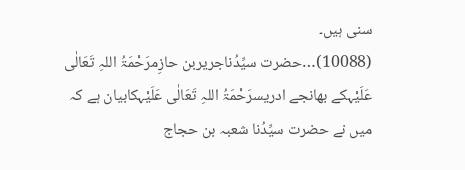سنی ہیں۔
(10088)…حضرت سیِّدُناجریربن حازِمرَحْمَۃُ اللہِ تَعَالٰی عَلَیْہکے بھانجے ادریسرَحْمَۃُ اللہِ تَعَالٰی عَلَیْہکابیان ہے کہ میں نے حضرت سیِّدُنا شعبہ بن حجاج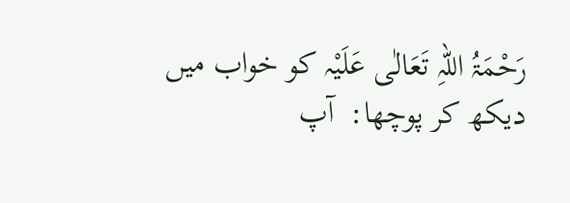رَحْمَۃُ اللہِ تَعَالٰی عَلَیْہ کو خواب میں دیکھ کر پوچھا:  آپ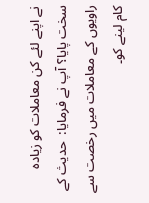نے اپنے لئے کن معاملات کو زیادہ سخت پایا؟ آپ نے فرمایا:  حدیث کے راویوں کے معاملات میں رخصت سے کام لینے کو۔